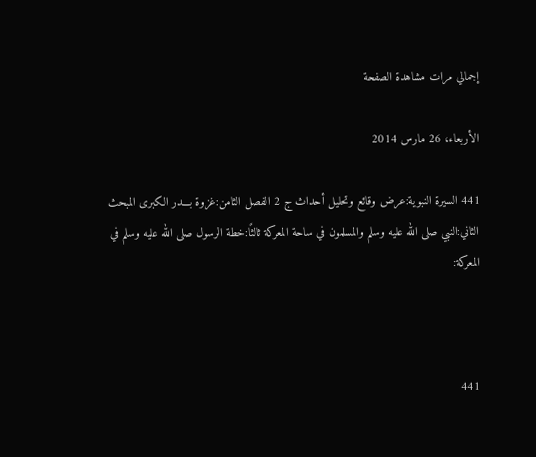إجمالي مرات مشاهدة الصفحة

الأربعاء، 26 مارس 2014

441 السيرة النبوية:عرض وقائع وتحليل أحداث ج 2 الفصل الثامن:غزوة بـــدر الكبرى المبحث الثاني:النبي صلى الله عليه وسلم والمسلمون في ساحة المعركة ثالثًا:خطة الرسول صلى الله عليه وسلم في المعركة:



441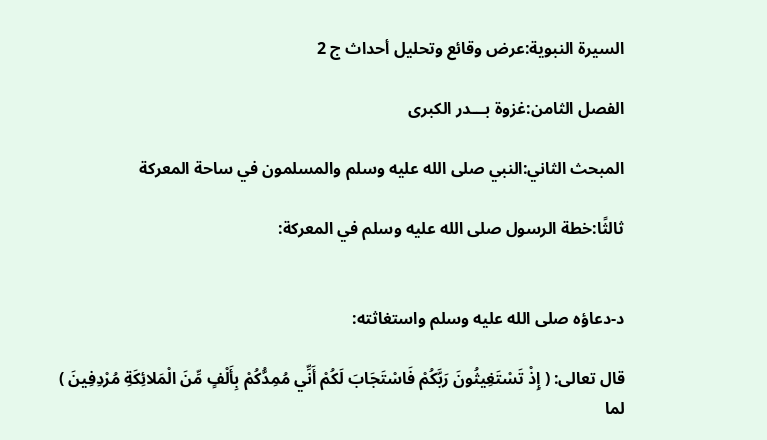السيرة النبوية:عرض وقائع وتحليل أحداث ج 2

الفصل الثامن:غزوة بـــدر الكبرى

المبحث الثاني:النبي صلى الله عليه وسلم والمسلمون في ساحة المعركة

ثالثًا:خطة الرسول صلى الله عليه وسلم في المعركة:


د-دعاؤه صلى الله عليه وسلم واستغاثته:

قال تعالى: ( إِذْ تَسْتَغِيثُونَ رَبَّكُمْ فَاسْتَجَابَ لَكُمْ أَنِّي مُمِدُّكُمْ بِأَلْفٍ مِّنَ الْمَلائِكَةِ مُرْدِفِينَ )
لما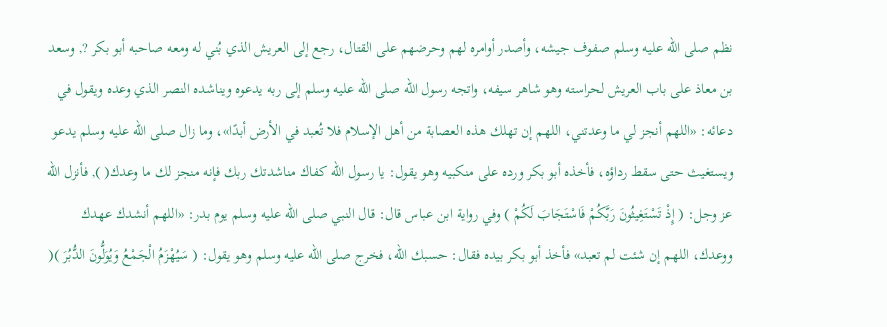نظم صلى الله عليه وسلم صفوف جيشه، وأصدر أوامره لهم وحرضهم على القتال، رجع إلى العريش الذي بُني له ومعه صاحبه أبو بكر ?, وسعد بن معاذ على باب العريش لحراسته وهو شاهر سيفه، واتجه رسول الله صلى الله عليه وسلم إلى ربه يدعوه ويناشده النصر الذي وعده ويقول في دعائه: «اللهم أنجز لي ما وعدتني، اللهم إن تهلك هذه العصابة من أهل الإسلام فلا تُعبد في الأرض أبدًا»، وما زال صلى الله عليه وسلم يدعو ويستغيث حتى سقط رداؤه، فأخذه أبو بكر ورده على منكبيه وهو يقول: يا رسول الله كفاك مناشدتك ربك فإنه منجز لك ما وعدك( ), فأنزل الله عز وجل: ( إِذْ تَسْتَغِيثُونَ رَبَّكُمْ فَاسْتَجَابَ لَكُمْ ) وفي رواية ابن عباس قال: قال النبي صلى الله عليه وسلم يوم بدر: «اللهم أنشدك عهدك ووعدك، اللهم إن شئت لم تعبد» فأخذ أبو بكر بيده فقال: حسبك الله، فخرج صلى الله عليه وسلم وهو يقول: ( سَيُهْزَمُ الْجَمْعُ وَيُوَلُّونَ الدُّبُرَ )(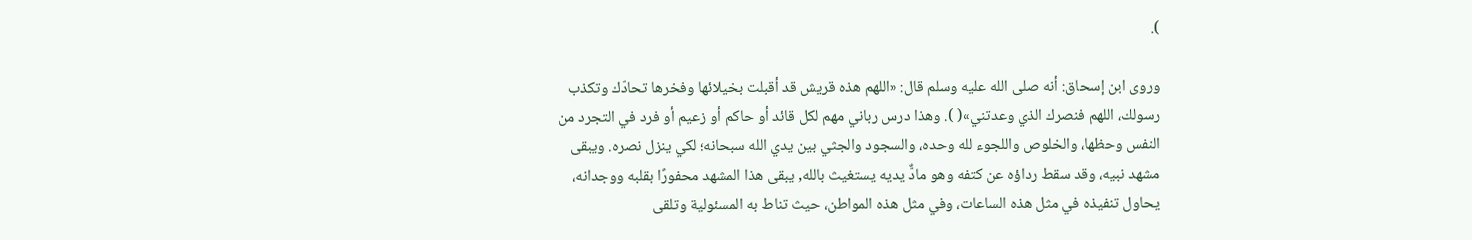).

وروى ابن إسحاق: أنه صلى الله عليه وسلم قال: «اللهم هذه قريش قد أقبلت بخيلائها وفخرها تحادّك وتكذب رسولك، اللهم فنصرك الذي وعدتني»( ). وهذا درس رباني مهم لكل قائد أو حاكم أو زعيم أو فرد في التجرد من النفس وحظها، والخلوص واللجوء لله وحده، والسجود والجثي بين يدي الله سبحانه؛ لكي ينزل نصره. ويبقى مشهد نبيه، وقد سقط رداؤه عن كتفه وهو مادٌّ يديه يستغيث بالله, يبقى هذا المشهد محفورًا بقلبه ووجدانه، يحاول تنفيذه في مثل هذه الساعات، وفي مثل هذه المواطن، حيث تناط به المسئولية وتلقى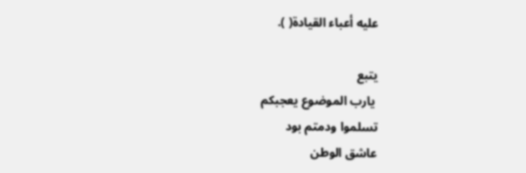عليه أعباء القيادة( ).

يتبع
 يارب الموضوع يعجبكم
تسلموا ودمتم بود
عاشق الوطن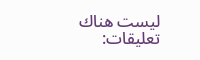ليست هناك تعليقات: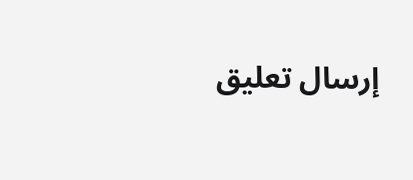إرسال تعليق